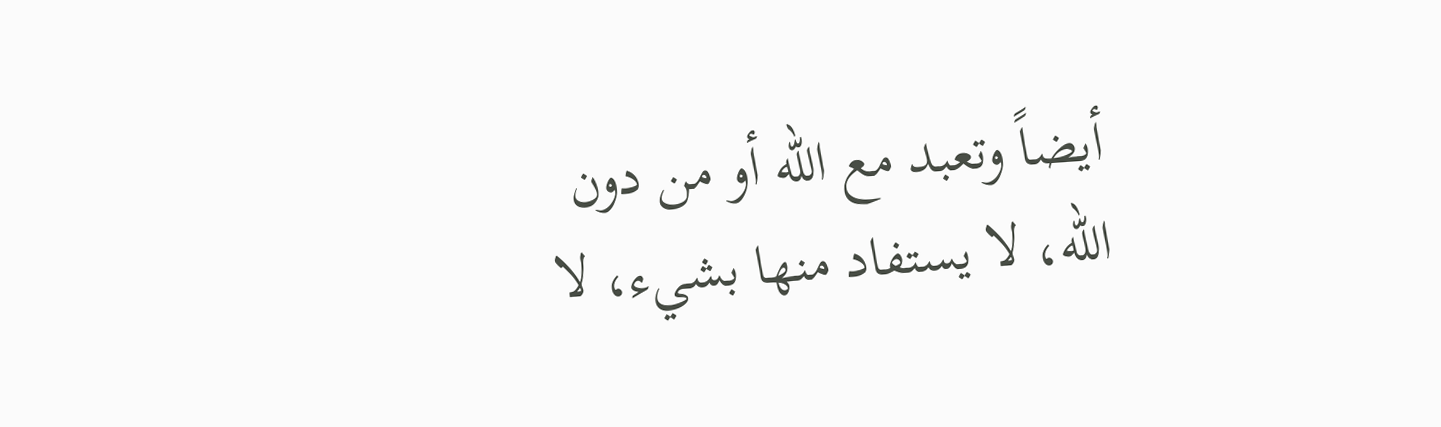أيضاً وتعبد مع الله أو من دون الله، لا يستفاد منها بشيء، لا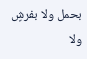بحمل ولا بفرشٍ ولا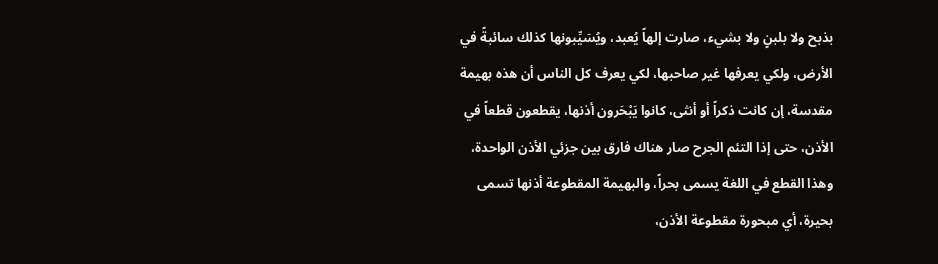بذبح ولا بلبنٍ ولا بشيء، صارت إلهاً يُعبد، ويُسَيِّبونها كذلك سائبةً في الأرض، ولكي يعرفها غير صاحبها، لكي يعرف كل الناس أن هذه بهيمة مقدسة، إن كانت ذكراً أو أنثى، كانوا يَبْحَرون أذنها، يقطعون قطعاً في الأذن، حتى إذا التئم الجرح صار هناك فارق بين جزئي الأذن الواحدة، وهذا القطع في اللغة يسمى بحراً، والبهيمة المقطوعة أذنها تسمى بحيرة، أي مبحورة مقطوعة الأذن،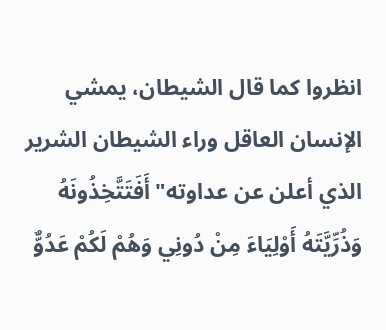انظروا كما قال الشيطان، يمشي الإنسان العاقل وراء الشيطان الشرير الذي أعلن عن عداوته"أَفَتَتَّخِذُونَهُ وَذُرِّيَّتَهُ أَوْلِيَاءَ مِنْ دُونِي وَهُمْ لَكُمْ عَدُوٌّ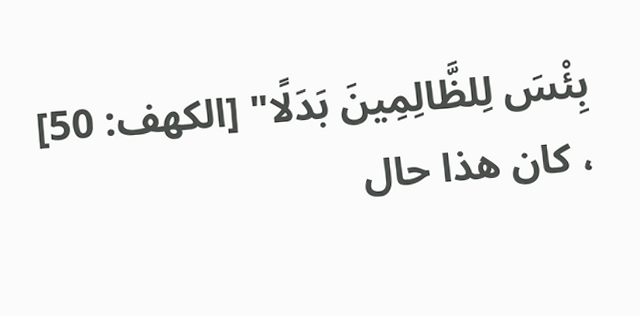بِئْسَ لِلظَّالِمِينَ بَدَلًا" [الكهف: 50] ، كان هذا حال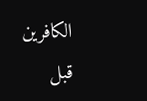الكافرين قبل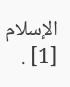الإسلام [1] .